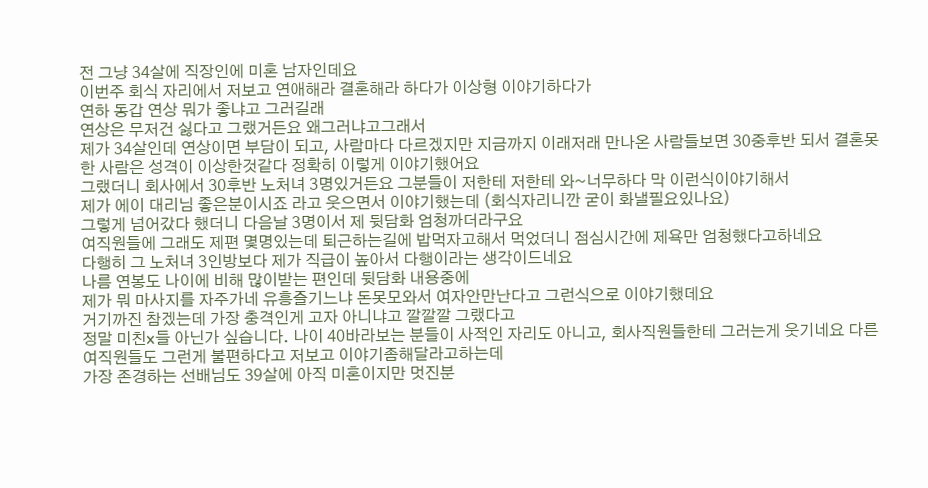전 그냥 34살에 직장인에 미혼 남자인데요
이번주 회식 자리에서 저보고 연애해라 결혼해라 하다가 이상형 이야기하다가
연하 동갑 연상 뭐가 좋냐고 그러길래
연상은 무저건 싫다고 그랬거든요 왜그러냐고그래서
제가 34살인데 연상이면 부담이 되고, 사람마다 다르겠지만 지금까지 이래저래 만나온 사람들보면 30중후반 되서 결혼못한 사람은 성격이 이상한것같다 정확히 이렇게 이야기했어요
그랬더니 회사에서 30후반 노처녀 3명있거든요 그분들이 저한테 저한테 와~너무하다 막 이런식이야기해서
제가 에이 대리님 좋은분이시죠 라고 웃으면서 이야기했는데 (회식자리니깐 굳이 화낼필요있나요)
그렇게 넘어갔다 했더니 다음날 3명이서 제 뒷담화 엄청까더라구요
여직원들에 그래도 제편 몇명있는데 퇴근하는길에 밥먹자고해서 먹었더니 점심시간에 제욕만 엄청했다고하네요
다행히 그 노처녀 3인방보다 제가 직급이 높아서 다행이라는 생각이드네요
나름 연봉도 나이에 비해 많이받는 편인데 뒷담화 내용중에
제가 뭐 마사지를 자주가네 유흥즐기느냐 돈못모와서 여자안만난다고 그런식으로 이야기했데요
거기까진 참겠는데 가장 충격인게 고자 아니냐고 깔깔깔 그랬다고
정말 미친x들 아닌가 싶습니다. 나이 40바라보는 분들이 사적인 자리도 아니고, 회사직원들한테 그러는게 웃기네요 다른 여직원들도 그런게 불편하다고 저보고 이야기좀해달라고하는데
가장 존경하는 선배님도 39살에 아직 미혼이지만 멋진분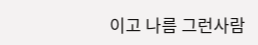이고 나름 그런사람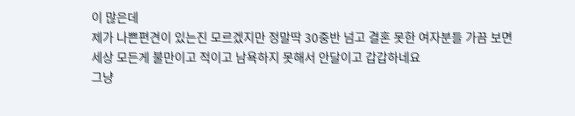이 많은데
제가 나쁜편견이 있는진 모르겠지만 정말딱 30중반 넘고 결혼 못한 여자분들 가끔 보면
세상 모든게 불만이고 적이고 남욕하지 못해서 안달이고 갑갑하네요
그냥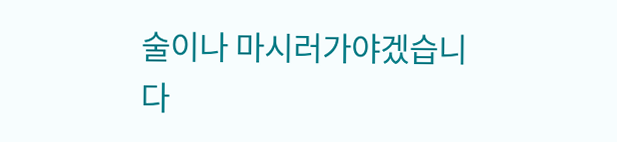술이나 마시러가야겠습니다